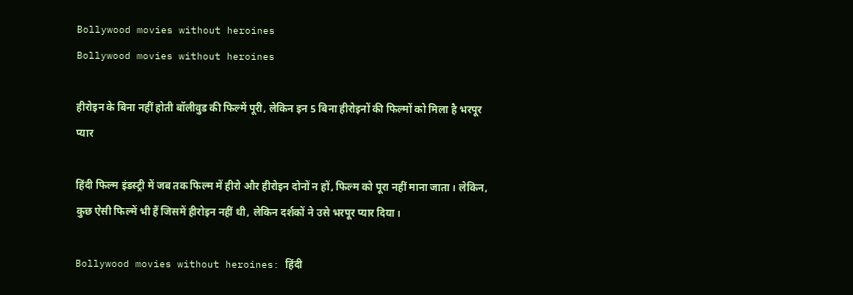Bollywood movies without heroines
Bollywood movies without heroines

हीरोइन के बिना नहीं होती बॉलीवुड की फिल्में पूरी, लेकिन इन 5 बिना हीरोइनों की फिल्मों को मिला है भरपूर प्यार

हिंदी फिल्म इंडस्ट्री में जब तक फिल्म में हीरो और हीरोइन दोनों न हों, फिल्म को पूरा नहीं माना जाता। लेकिन, कुछ ऐसी फिल्में भी हैं जिसमें हीरोइन नहीं थी, लेकिन दर्शकों ने उसे भरपूर प्यार दिया।

Bollywood movies without heroines: हिंदी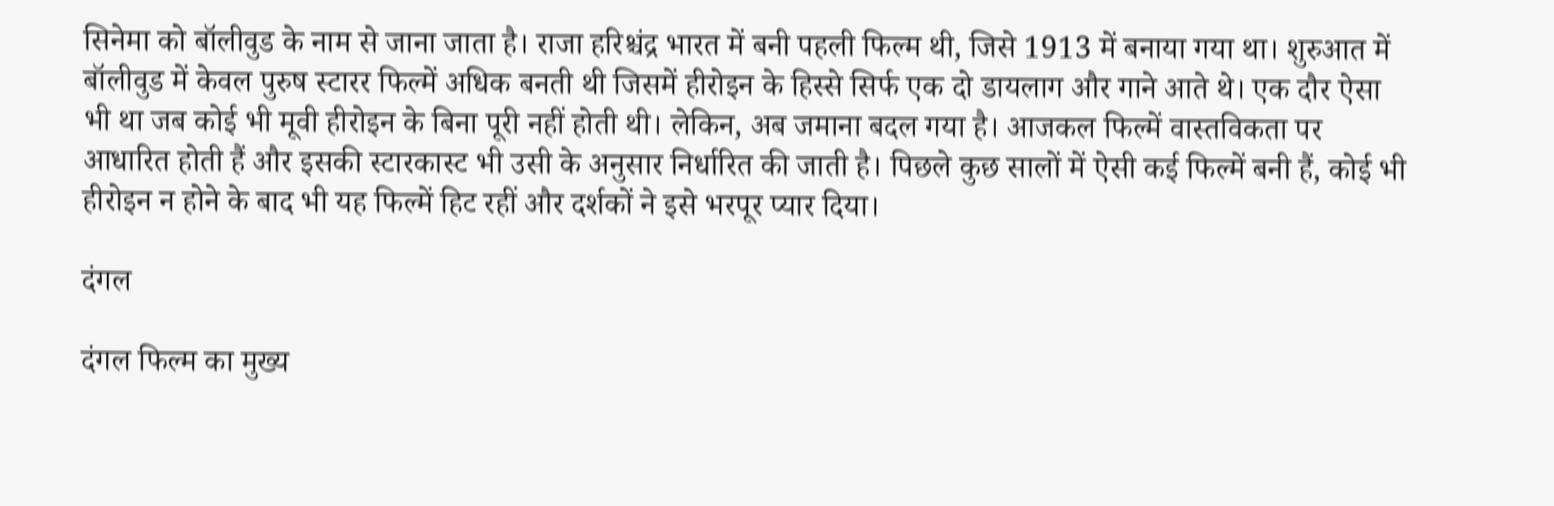सिनेमा को बॉलीवुड के नाम से जाना जाता है। राजा हरिश्चंद्र भारत में बनी पहली फिल्म थी, जिसे 1913 में बनाया गया था। शुरुआत में बॉलीवुड में केवल पुरुष स्टारर फिल्में अधिक बनती थी जिसमें हीरोइन के हिस्से सिर्फ एक दो डायलाग और गाने आते थे। एक दौर ऐसा भी था जब कोई भी मूवी हीरोइन के बिना पूरी नहीं होती थी। लेकिन, अब जमाना बदल गया है। आजकल फिल्में वास्तविकता पर आधारित होती हैं और इसकी स्टारकास्ट भी उसी के अनुसार निर्धारित की जाती है। पिछले कुछ सालों में ऐसी कई फिल्में बनी हैं, कोई भी हीरोइन न होने के बाद भी यह फिल्में हिट रहीं और दर्शकों ने इसे भरपूर प्यार दिया।

दंगल

दंगल फिल्म का मुख्य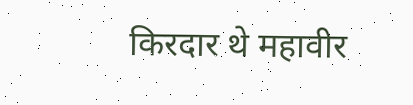किरदार थे महावीर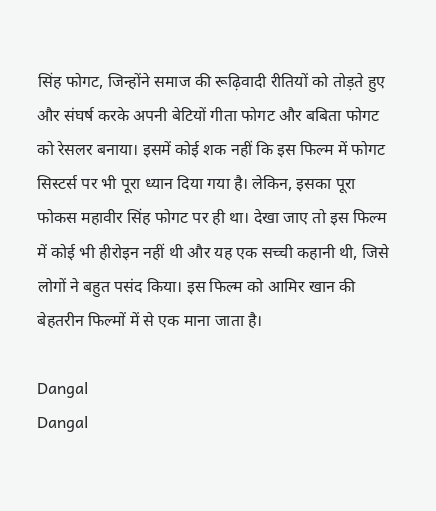सिंह फोगट, जिन्होंने समाज की रूढ़िवादी रीतियों को तोड़ते हुए और संघर्ष करके अपनी बेटियों गीता फोगट और बबिता फोगट को रेसलर बनाया। इसमें कोई शक नहीं कि इस फिल्म में फोगट सिस्टर्स पर भी पूरा ध्यान दिया गया है। लेकिन, इसका पूरा फोकस महावीर सिंह फोगट पर ही था। देखा जाए तो इस फिल्म में कोई भी हीरोइन नहीं थी और यह एक सच्ची कहानी थी, जिसे लोगों ने बहुत पसंद किया। इस फिल्म को आमिर खान की बेहतरीन फिल्मों में से एक माना जाता है।

Dangal
Dangal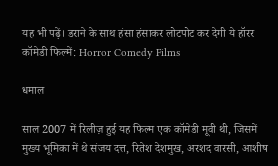यह भी पढ़ें। डराने के साथ हंसा हंसाकर लोटपोट कर देगी ये हॉरर कॉमेडी फिल्में: Horror Comedy Films

धमाल

साल 2007 में रिलीज़ हुई यह फिल्म एक कॉमेडी मूवी थी, जिसमें मुख्य भूमिका में थे संजय दत्त, रितेश देशमुख, अरशद वारसी, आशीष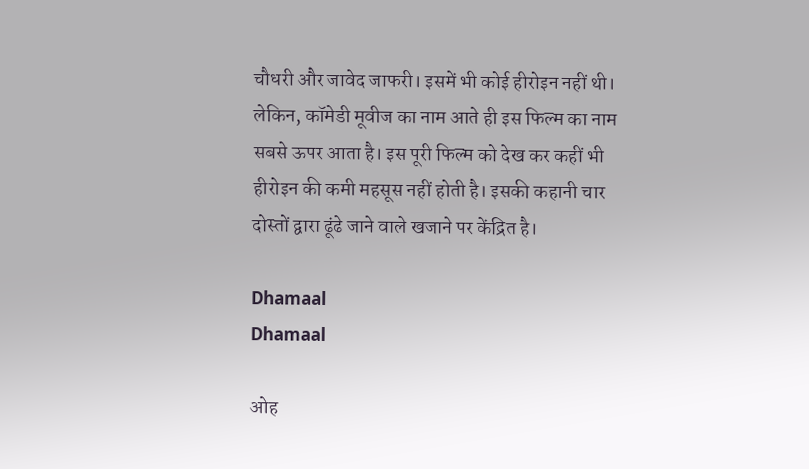चौधरी और जावेद जाफरी। इसमें भी कोई हीरोइन नहीं थी। लेकिन, कॉमेडी मूवीज का नाम आते ही इस फिल्म का नाम सबसे ऊपर आता है। इस पूरी फिल्म को देख कर कहीं भी हीरोइन की कमी महसूस नहीं होती है। इसकी कहानी चार दोस्तों द्वारा ढूंढे जाने वाले खजाने पर केंद्रित है।

Dhamaal
Dhamaal

ओह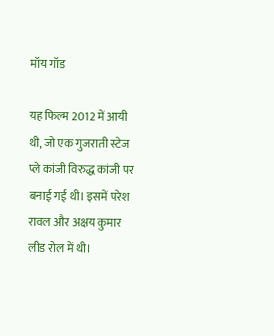मॉय गॉड

यह फिल्म 2012 में आयी थी, जो एक गुजराती स्टेज प्ले कांजी विरुद्ध कांजी पर बनाई गई थी। इसमें परेश रावल और अक्षय कुमार लीड रोल में थी।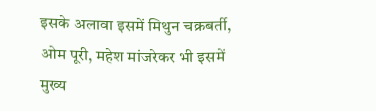इसके अलावा इसमें मिथुन चक्रबर्ती, ओम पूरी, महेश मांजरेकर भी इसमें मुख्य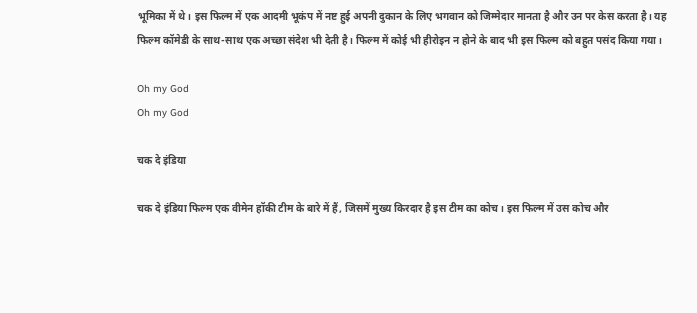भूमिका में थे। इस फिल्म में एक आदमी भूकंप में नष्ट हुई अपनी दुकान के लिए भगवान को जिम्मेदार मानता है और उन पर केस करता है। यह फिल्म कॉमेडी के साथ-साथ एक अच्छा संदेश भी देती है। फिल्म में कोई भी हीरोइन न होने के बाद भी इस फिल्म को बहुत पसंद किया गया।

Oh my God
Oh my God

चक दे इंडिया

चक दे इंडिया फिल्म एक वीमेन हॉकी टीम के बारे में हैं, जिसमें मुख्य किरदार है इस टीम का कोच। इस फिल्म में उस कोच और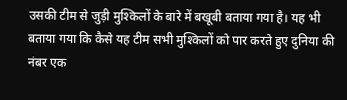उसकी टीम से जुड़ी मुश्किलों के बारे में बखूबी बताया गया है। यह भी बताया गया कि कैसे यह टीम सभी मुश्किलों को पार करते हुए दुनिया की नंबर एक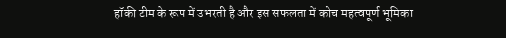हॉकी टीम के रूप में उभरती है और इस सफलता में कोच महत्वपूर्ण भूमिका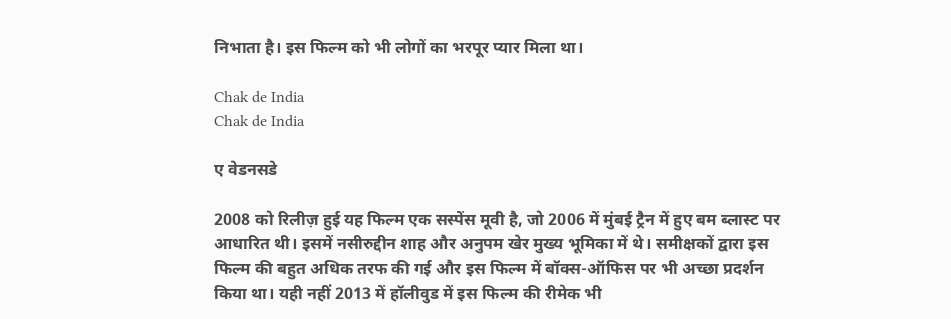निभाता है। इस फिल्म को भी लोगों का भरपूर प्यार मिला था।

Chak de India
Chak de India

ए वेडनसडे

2008 को रिलीज़ हुई यह फिल्म एक सस्पेंस मूवी है, जो 2006 में मुंबई ट्रैन में हुए बम ब्लास्ट पर आधारित थी। इसमें नसीरुद्दीन शाह और अनुपम खेर मुख्य भूमिका में थे। समीक्षकों द्वारा इस फिल्म की बहुत अधिक तरफ की गई और इस फिल्म में बॉक्स-ऑफिस पर भी अच्छा प्रदर्शन किया था। यही नहीं 2013 में हॉलीवुड में इस फिल्म की रीमेक भी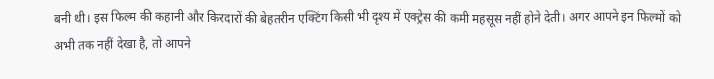बनी थी। इस फिल्म की कहानी और किरदारों की बेहतरीन एक्टिंग किसी भी दृश्य में एक्ट्रेस की कमी महसूस नहीं होने देती। अगर आपने इन फिल्मों को अभी तक नहीं देखा है, तो आपने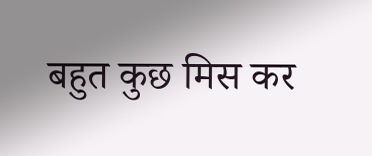बहुत कुछ मिस कर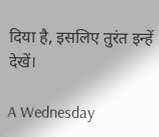दिया है, इसलिए तुरंत इन्हें देखें।

A Wednesday